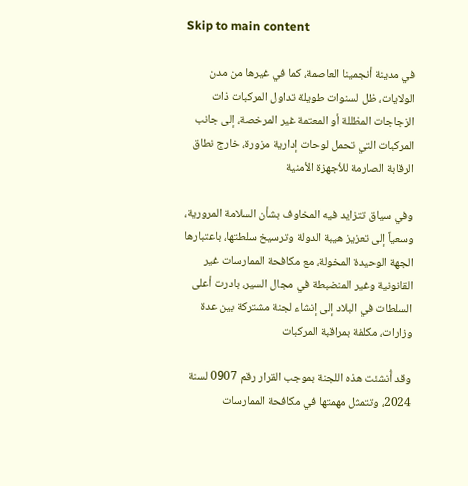Skip to main content

في مدينة أنجمينا العاصمة، كما في غيرها من مدن الولايات، ظل لسنوات طويلة تداول المركبات ذات الزجاجات المظللة أو المعتمة غير المرخصة، إلى جانب المركبات التي تحمل لوحات إدارية مزورة، خارج نطاق الرقابة الصارمة للأجهزة الأمنية

وفي سياق تتزايد فيه المخاوف بشأن السلامة المرورية، وسعياً إلى تعزيز هيبة الدولة وترسيخ سلطتها، باعتبارها الجهة الوحيدة المخولة، مع مكافحة الممارسات غير القانونية وغير المنضبطة في مجال السير، بادرت أعلى السلطات في البلاد إلى إنشاء لجنة مشتركة بين عدة وزارات، مكلفة بمراقبة المركبات

وقد أُنشئت هذه اللجنة بموجب القرار رقم 0907 لسنة 2024، وتتمثل مهمتها في مكافحة الممارسات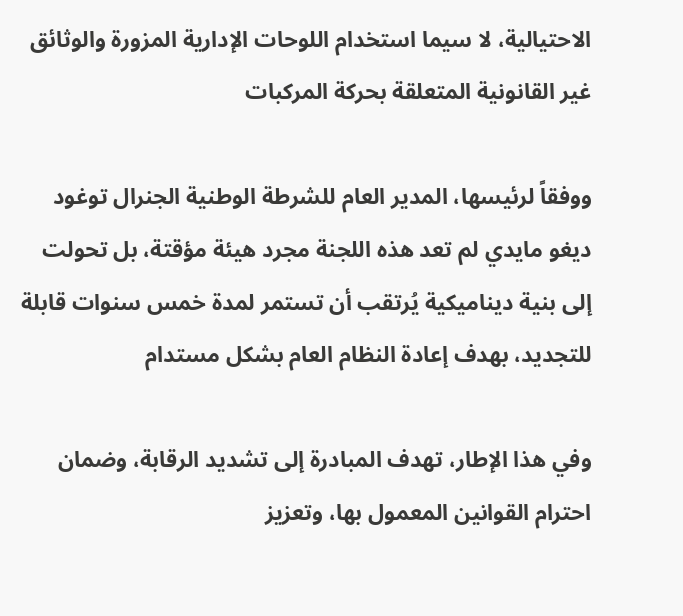الاحتيالية، لا سيما استخدام اللوحات الإدارية المزورة والوثائق غير القانونية المتعلقة بحركة المركبات

ووفقاً لرئيسها، المدير العام للشرطة الوطنية الجنرال توغود ديغو مايدي لم تعد هذه اللجنة مجرد هيئة مؤقتة، بل تحولت إلى بنية ديناميكية يُرتقب أن تستمر لمدة خمس سنوات قابلة للتجديد، بهدف إعادة النظام العام بشكل مستدام

وفي هذا الإطار، تهدف المبادرة إلى تشديد الرقابة، وضمان احترام القوانين المعمول بها، وتعزيز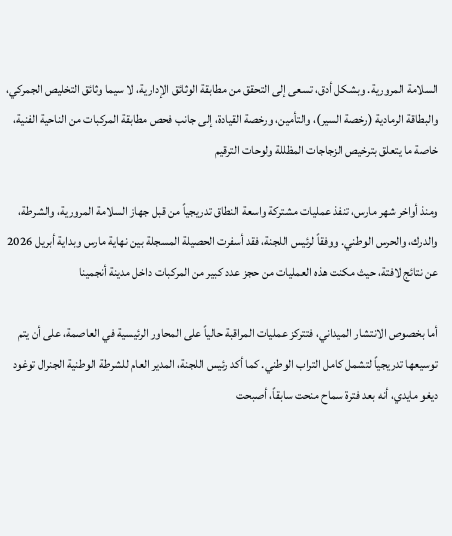السلامة المرورية. وبشكل أدق، تسعى إلى التحقق من مطابقة الوثائق الإدارية، لا سيما وثائق التخليص الجمركي، والبطاقة الرمادية (رخصة السير)، والتأمين، ورخصة القيادة، إلى جانب فحص مطابقة المركبات من الناحية الفنية، خاصة ما يتعلق بترخيص الزجاجات المظللة ولوحات الترقيم

ومنذ أواخر شهر مارس، تنفذ عمليات مشتركة واسعة النطاق تدريجياً من قبل جهاز السلامة المرورية، والشرطة، والدرك، والحرس الوطني. ووفقاً لرئيس اللجنة، فقد أسفرت الحصيلة المسجلة بين نهاية مارس وبداية أبريل 2026 عن نتائج لافتة، حيث مكنت هذه العمليات من حجز عدد كبير من المركبات داخل مدينة أنجمينا

أما بخصوص الانتشار الميداني، فتتركز عمليات المراقبة حالياً على المحاور الرئيسية في العاصمة، على أن يتم توسيعها تدريجياً لتشمل كامل التراب الوطني. كما أكد رئيس اللجنة، المدير العام للشرطة الوطنية الجنرال توغود ديغو مايدي، أنه بعد فترة سماح منحت سابقاً، أصبحت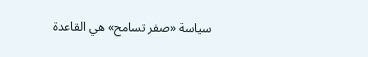سياسة «صفر تسامح» هي القاعدة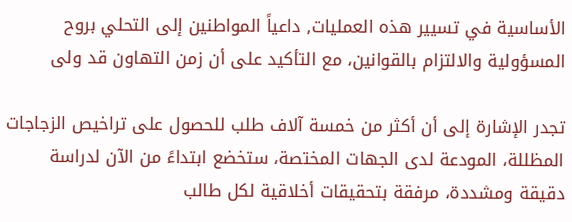الأساسية في تسيير هذه العمليات, داعياً المواطنين إلى التحلي بروح المسؤولية والالتزام بالقوانين، مع التأكيد على أن زمن التهاون قد ولى

تجدر الإشارة إلى أن أكثر من خمسة آلاف طلب للحصول على تراخيص الزجاجات المظللة، المودعة لدى الجهات المختصة، ستخضع ابتداءً من الآن لدراسة دقيقة ومشددة، مرفقة بتحقيقات أخلاقية لكل طالب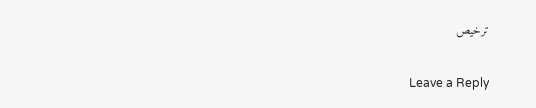ترخيص

Leave a Reply